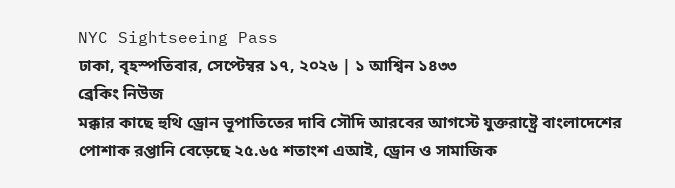NYC Sightseeing Pass
ঢাকা, বৃহস্পতিবার, সেপ্টেম্বর ১৭, ২০২৬ | ১ আশ্বিন ১৪৩৩
ব্রেকিং নিউজ
মক্কার কাছে হুথি ড্রোন ভূপাতিতের দাবি সৌদি আরবের আগস্টে যুক্তরাষ্ট্রে বাংলাদেশের পোশাক রপ্তানি বেড়েছে ২৫.৬৫ শতাংশ এআই, ড্রোন ও সামাজিক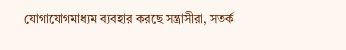যোগাযোগমাধ্যম ব্যবহার করছে সন্ত্রাসীরা, সতর্ক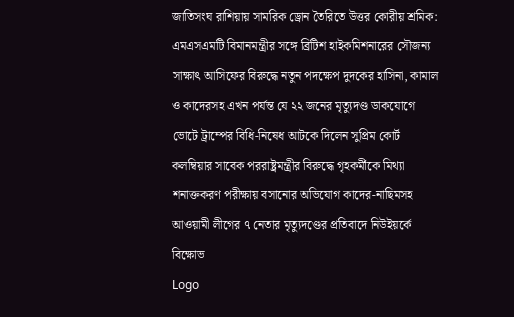জাতিসংঘ রাশিয়ায় সামরিক ড্রোন তৈরিতে উত্তর কোরীয় শ্রমিক: এমএসএমটি বিমানমন্ত্রীর সঙ্গে ব্রিটিশ হাইকমিশনারের সৌজন্য সাক্ষাৎ আসিফের বিরুদ্ধে নতুন পদক্ষেপ দুদকের হাসিনা, কামাল ও কাদেরসহ এখন পর্যন্ত যে ২২ জনের মৃত্যুদণ্ড ডাকযোগে ভোটে ট্রাম্পের বিধি-নিষেধ আটকে দিলেন সুপ্রিম কোর্ট কলম্বিয়ার সাবেক পররাষ্ট্রমন্ত্রীর বিরুদ্ধে গৃহকর্মীকে মিথ্যা শনাক্তকরণ পরীক্ষায় বসানোর অভিযোগ কাদের-নাছিমসহ আওয়ামী লীগের ৭ নেতার মৃত্যুদণ্ডের প্রতিবাদে নিউইয়র্কে বিক্ষোভ
Logo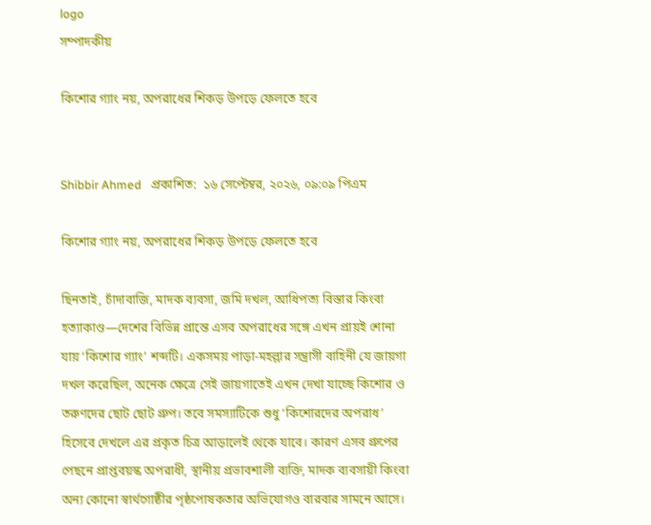logo
সম্পাদকীয়

কিশোর গ্যাং নয়, অপরাধের শিকড় উপড়ে ফেলতে হবে


Shibbir Ahmed   প্রকাশিত:  ১৬ সেপ্টেম্বর, ২০২৬, ০৯:০৯ পিএম

কিশোর গ্যাং নয়, অপরাধের শিকড় উপড়ে ফেলতে হবে

ছিনতাই, চাঁদাবাজি, মাদক ব্যবসা, জমি দখল, আধিপত্য বিস্তার কিংবা হত্যাকাণ্ড—দেশের বিভিন্ন প্রান্তে এসব অপরাধের সঙ্গে এখন প্রায়ই শোনা যায় ‘কিশোর গ্যাং’ শব্দটি। একসময় পাড়া-মহল্লার সন্ত্রাসী বাহিনী যে জায়গা দখল করেছিল, অনেক ক্ষেত্রে সেই জায়গাতেই এখন দেখা যাচ্ছে কিশোর ও তরুণদের ছোট ছোট গ্রুপ। তবে সমস্যাটিকে শুধু ‘কিশোরদের অপরাধ’ হিসেবে দেখলে এর প্রকৃত চিত্র আড়ালেই থেকে যাবে। কারণ এসব গ্রুপের পেছনে প্রাপ্তবয়স্ক অপরাধী, স্থানীয় প্রভাবশালী ব্যক্তি, মাদক ব্যবসায়ী কিংবা অন্য কোনো স্বার্থগোষ্ঠীর পৃষ্ঠপোষকতার অভিযোগও বারবার সামনে আসে।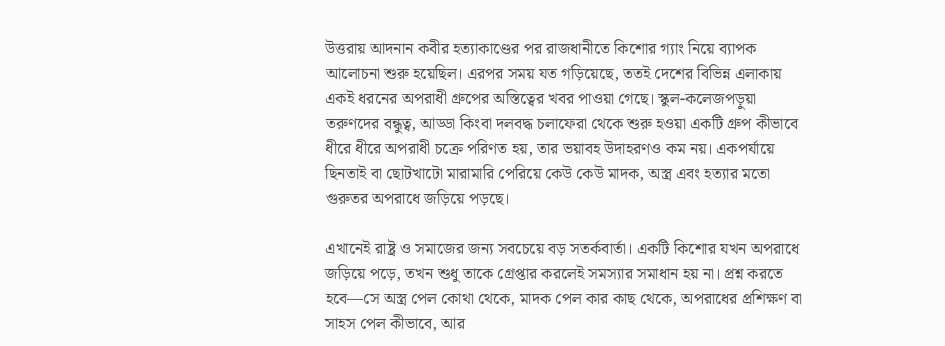উত্তরায় আদনান কবীর হত্যাকাণ্ডের পর রাজধানীতে কিশোর গ্যাং নিয়ে ব্যাপক আলোচনা শুরু হয়েছিল। এরপর সময় যত গড়িয়েছে, ততই দেশের বিভিন্ন এলাকায় একই ধরনের অপরাধী গ্রুপের অস্তিত্বের খবর পাওয়া গেছে। স্কুল-কলেজপড়ুয়া তরুণদের বন্ধুত্ব, আড্ডা কিংবা দলবদ্ধ চলাফেরা থেকে শুরু হওয়া একটি গ্রুপ কীভাবে ধীরে ধীরে অপরাধী চক্রে পরিণত হয়, তার ভয়াবহ উদাহরণও কম নয়। একপর্যায়ে ছিনতাই বা ছোটখাটো মারামারি পেরিয়ে কেউ কেউ মাদক, অস্ত্র এবং হত্যার মতো গুরুতর অপরাধে জড়িয়ে পড়ছে।

এখানেই রাষ্ট্র ও সমাজের জন্য সবচেয়ে বড় সতর্কবার্তা। একটি কিশোর যখন অপরাধে জড়িয়ে পড়ে, তখন শুধু তাকে গ্রেপ্তার করলেই সমস্যার সমাধান হয় না। প্রশ্ন করতে হবে—সে অস্ত্র পেল কোথা থেকে, মাদক পেল কার কাছ থেকে, অপরাধের প্রশিক্ষণ বা সাহস পেল কীভাবে, আর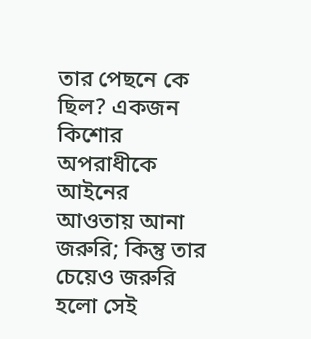তার পেছনে কে ছিল? একজন কিশোর অপরাধীকে আইনের আওতায় আনা জরুরি; কিন্তু তার চেয়েও জরুরি হলো সেই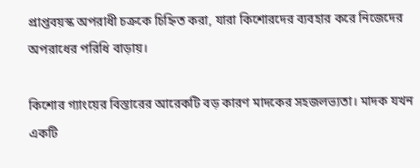প্রাপ্তবয়স্ক অপরাধী চক্রকে চিহ্নিত করা, যারা কিশোরদের ব্যবহার করে নিজেদের অপরাধের পরিধি বাড়ায়।

কিশোর গ্যাংয়ের বিস্তারের আরেকটি বড় কারণ মাদকের সহজলভ্যতা। মাদক যখন একটি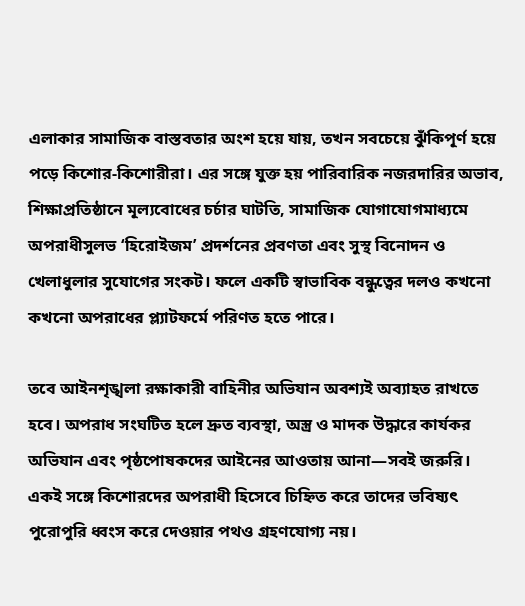এলাকার সামাজিক বাস্তবতার অংশ হয়ে যায়, তখন সবচেয়ে ঝুঁকিপূর্ণ হয়ে পড়ে কিশোর-কিশোরীরা। এর সঙ্গে যুক্ত হয় পারিবারিক নজরদারির অভাব, শিক্ষাপ্রতিষ্ঠানে মূল্যবোধের চর্চার ঘাটতি, সামাজিক যোগাযোগমাধ্যমে অপরাধীসুলভ ‘হিরোইজম’ প্রদর্শনের প্রবণতা এবং সুস্থ বিনোদন ও খেলাধুলার সুযোগের সংকট। ফলে একটি স্বাভাবিক বন্ধুত্বের দলও কখনো কখনো অপরাধের প্ল্যাটফর্মে পরিণত হতে পারে।

তবে আইনশৃঙ্খলা রক্ষাকারী বাহিনীর অভিযান অবশ্যই অব্যাহত রাখতে হবে। অপরাধ সংঘটিত হলে দ্রুত ব্যবস্থা, অস্ত্র ও মাদক উদ্ধারে কার্যকর অভিযান এবং পৃষ্ঠপোষকদের আইনের আওতায় আনা—সবই জরুরি। একই সঙ্গে কিশোরদের অপরাধী হিসেবে চিহ্নিত করে তাদের ভবিষ্যৎ পুরোপুরি ধ্বংস করে দেওয়ার পথও গ্রহণযোগ্য নয়।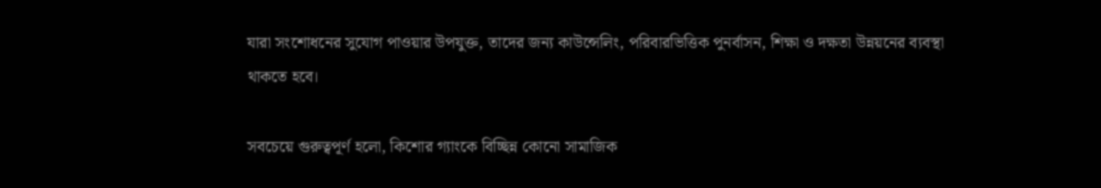যারা সংশোধনের সুযোগ পাওয়ার উপযুক্ত, তাদের জন্য কাউন্সেলিং, পরিবারভিত্তিক পুনর্বাসন, শিক্ষা ও দক্ষতা উন্নয়নের ব্যবস্থা থাকতে হবে।

সবচেয়ে গুরুত্বপূর্ণ হলো, কিশোর গ্যাংকে বিচ্ছিন্ন কোনো সামাজিক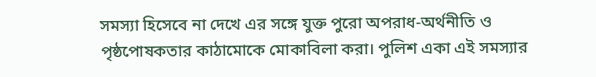সমস্যা হিসেবে না দেখে এর সঙ্গে যুক্ত পুরো অপরাধ-অর্থনীতি ও পৃষ্ঠপোষকতার কাঠামোকে মোকাবিলা করা। পুলিশ একা এই সমস্যার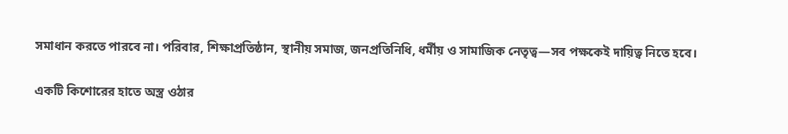সমাধান করতে পারবে না। পরিবার, শিক্ষাপ্রতিষ্ঠান, স্থানীয় সমাজ, জনপ্রতিনিধি, ধর্মীয় ও সামাজিক নেতৃত্ব—সব পক্ষকেই দায়িত্ব নিতে হবে।

একটি কিশোরের হাতে অস্ত্র ওঠার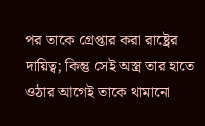পর তাকে গ্রেপ্তার করা রাষ্ট্রের দায়িত্ব; কিন্তু সেই অস্ত্র তার হাতে ওঠার আগেই তাকে থামানো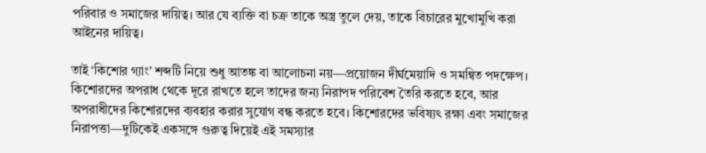পরিবার ও সমাজের দায়িত্ব। আর যে ব্যক্তি বা চক্র তাকে অস্ত্র তুলে দেয়, তাকে বিচারের মুখোমুখি করা আইনের দায়িত্ব।

তাই ‘কিশোর গ্যাং’ শব্দটি নিয়ে শুধু আতঙ্ক বা আলোচনা নয়—প্রয়োজন দীর্ঘমেয়াদি ও সমন্বিত পদক্ষেপ। কিশোরদের অপরাধ থেকে দূরে রাখতে হলে তাদের জন্য নিরাপদ পরিবেশ তৈরি করতে হবে, আর অপরাধীদের কিশোরদের ব্যবহার করার সুযোগ বন্ধ করতে হবে। কিশোরদের ভবিষ্যৎ রক্ষা এবং সমাজের নিরাপত্তা—দুটিকেই একসঙ্গে গুরুত্ব দিয়েই এই সমস্যার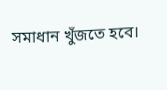সমাধান খুঁজতে হবে।